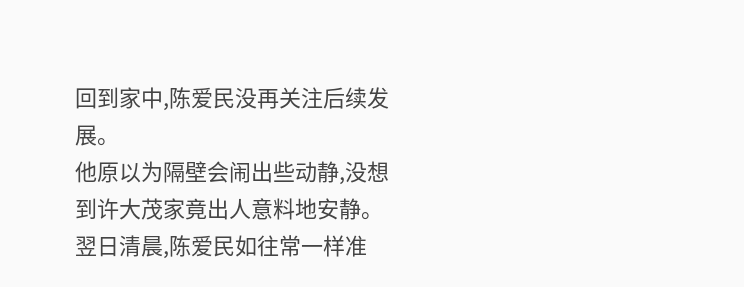回到家中,陈爱民没再关注后续发展。
他原以为隔壁会闹出些动静,没想到许大茂家竟出人意料地安静。
翌日清晨,陈爱民如往常一样准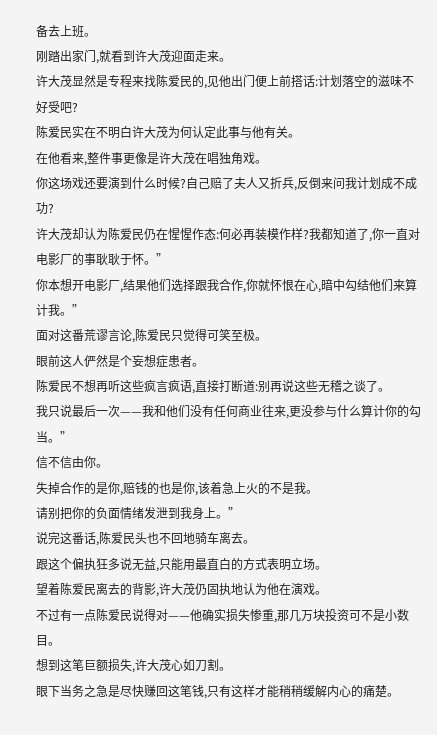备去上班。
刚踏出家门,就看到许大茂迎面走来。
许大茂显然是专程来找陈爱民的,见他出门便上前搭话:计划落空的滋味不好受吧?
陈爱民实在不明白许大茂为何认定此事与他有关。
在他看来,整件事更像是许大茂在唱独角戏。
你这场戏还要演到什么时候?自己赔了夫人又折兵,反倒来问我计划成不成功?
许大茂却认为陈爱民仍在惺惺作态:何必再装模作样?我都知道了,你一直对电影厂的事耿耿于怀。”
你本想开电影厂,结果他们选择跟我合作,你就怀恨在心,暗中勾结他们来算计我。”
面对这番荒谬言论,陈爱民只觉得可笑至极。
眼前这人俨然是个妄想症患者。
陈爱民不想再听这些疯言疯语,直接打断道:别再说这些无稽之谈了。
我只说最后一次——我和他们没有任何商业往来,更没参与什么算计你的勾当。”
信不信由你。
失掉合作的是你,赔钱的也是你,该着急上火的不是我。
请别把你的负面情绪发泄到我身上。”
说完这番话,陈爱民头也不回地骑车离去。
跟这个偏执狂多说无益,只能用最直白的方式表明立场。
望着陈爱民离去的背影,许大茂仍固执地认为他在演戏。
不过有一点陈爱民说得对——他确实损失惨重,那几万块投资可不是小数目。
想到这笔巨额损失,许大茂心如刀割。
眼下当务之急是尽快赚回这笔钱,只有这样才能稍稍缓解内心的痛楚。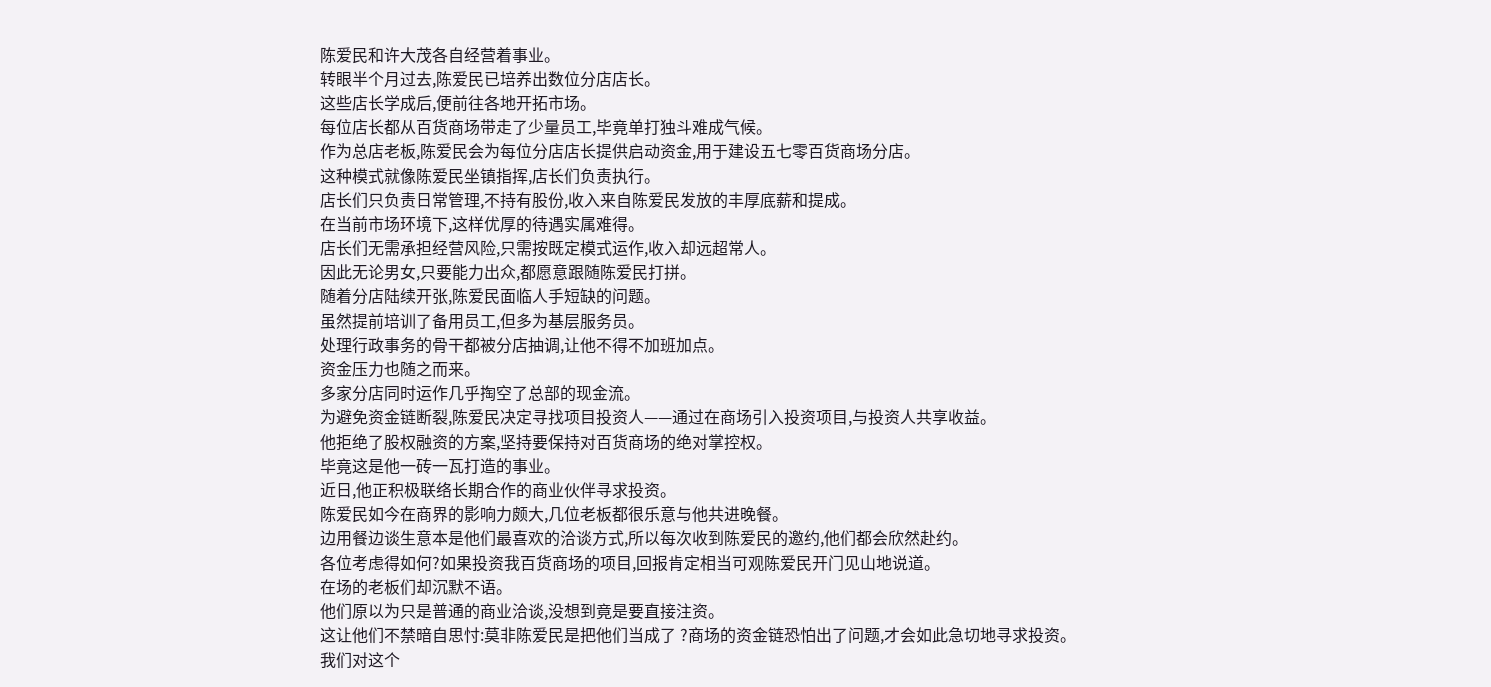陈爱民和许大茂各自经营着事业。
转眼半个月过去,陈爱民已培养出数位分店店长。
这些店长学成后,便前往各地开拓市场。
每位店长都从百货商场带走了少量员工,毕竟单打独斗难成气候。
作为总店老板,陈爱民会为每位分店店长提供启动资金,用于建设五七零百货商场分店。
这种模式就像陈爱民坐镇指挥,店长们负责执行。
店长们只负责日常管理,不持有股份,收入来自陈爱民发放的丰厚底薪和提成。
在当前市场环境下,这样优厚的待遇实属难得。
店长们无需承担经营风险,只需按既定模式运作,收入却远超常人。
因此无论男女,只要能力出众,都愿意跟随陈爱民打拼。
随着分店陆续开张,陈爱民面临人手短缺的问题。
虽然提前培训了备用员工,但多为基层服务员。
处理行政事务的骨干都被分店抽调,让他不得不加班加点。
资金压力也随之而来。
多家分店同时运作几乎掏空了总部的现金流。
为避免资金链断裂,陈爱民决定寻找项目投资人——通过在商场引入投资项目,与投资人共享收益。
他拒绝了股权融资的方案,坚持要保持对百货商场的绝对掌控权。
毕竟这是他一砖一瓦打造的事业。
近日,他正积极联络长期合作的商业伙伴寻求投资。
陈爱民如今在商界的影响力颇大,几位老板都很乐意与他共进晚餐。
边用餐边谈生意本是他们最喜欢的洽谈方式,所以每次收到陈爱民的邀约,他们都会欣然赴约。
各位考虑得如何?如果投资我百货商场的项目,回报肯定相当可观陈爱民开门见山地说道。
在场的老板们却沉默不语。
他们原以为只是普通的商业洽谈,没想到竟是要直接注资。
这让他们不禁暗自思忖:莫非陈爱民是把他们当成了 ?商场的资金链恐怕出了问题,才会如此急切地寻求投资。
我们对这个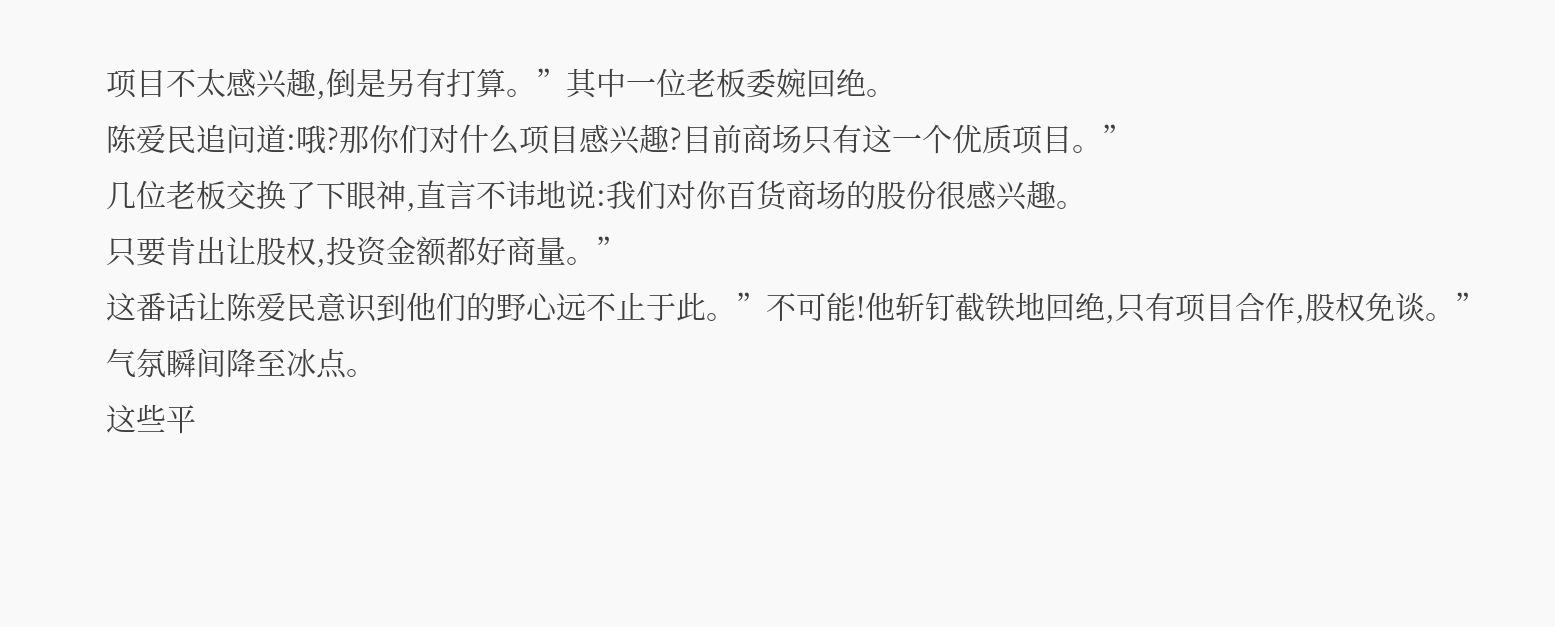项目不太感兴趣,倒是另有打算。”其中一位老板委婉回绝。
陈爱民追问道:哦?那你们对什么项目感兴趣?目前商场只有这一个优质项目。”
几位老板交换了下眼神,直言不讳地说:我们对你百货商场的股份很感兴趣。
只要肯出让股权,投资金额都好商量。”
这番话让陈爱民意识到他们的野心远不止于此。”不可能!他斩钉截铁地回绝,只有项目合作,股权免谈。”
气氛瞬间降至冰点。
这些平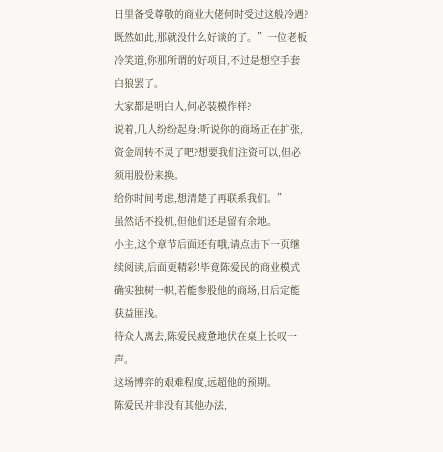日里备受尊敬的商业大佬何时受过这般冷遇?
既然如此,那就没什么好谈的了。”一位老板冷笑道,你那所谓的好项目,不过是想空手套白狼罢了。
大家都是明白人,何必装模作样?
说着,几人纷纷起身:听说你的商场正在扩张,资金周转不灵了吧?想要我们注资可以,但必须用股份来换。
给你时间考虑,想清楚了再联系我们。”
虽然话不投机,但他们还是留有余地。
小主,这个章节后面还有哦,请点击下一页继续阅读,后面更精彩!毕竟陈爱民的商业模式确实独树一帜,若能参股他的商场,日后定能获益匪浅。
待众人离去,陈爱民疲惫地伏在桌上长叹一声。
这场博弈的艰难程度,远超他的预期。
陈爱民并非没有其他办法,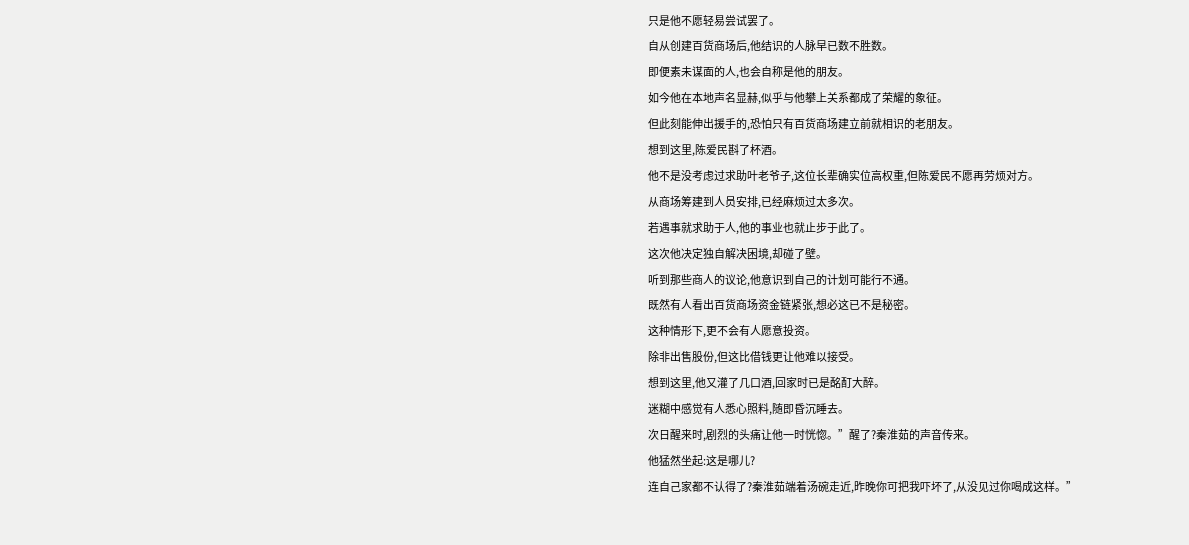只是他不愿轻易尝试罢了。
自从创建百货商场后,他结识的人脉早已数不胜数。
即便素未谋面的人,也会自称是他的朋友。
如今他在本地声名显赫,似乎与他攀上关系都成了荣耀的象征。
但此刻能伸出援手的,恐怕只有百货商场建立前就相识的老朋友。
想到这里,陈爱民斟了杯酒。
他不是没考虑过求助叶老爷子,这位长辈确实位高权重,但陈爱民不愿再劳烦对方。
从商场筹建到人员安排,已经麻烦过太多次。
若遇事就求助于人,他的事业也就止步于此了。
这次他决定独自解决困境,却碰了壁。
听到那些商人的议论,他意识到自己的计划可能行不通。
既然有人看出百货商场资金链紧张,想必这已不是秘密。
这种情形下,更不会有人愿意投资。
除非出售股份,但这比借钱更让他难以接受。
想到这里,他又灌了几口酒,回家时已是酩酊大醉。
迷糊中感觉有人悉心照料,随即昏沉睡去。
次日醒来时,剧烈的头痛让他一时恍惚。”醒了?秦淮茹的声音传来。
他猛然坐起:这是哪儿?
连自己家都不认得了?秦淮茹端着汤碗走近,昨晚你可把我吓坏了,从没见过你喝成这样。”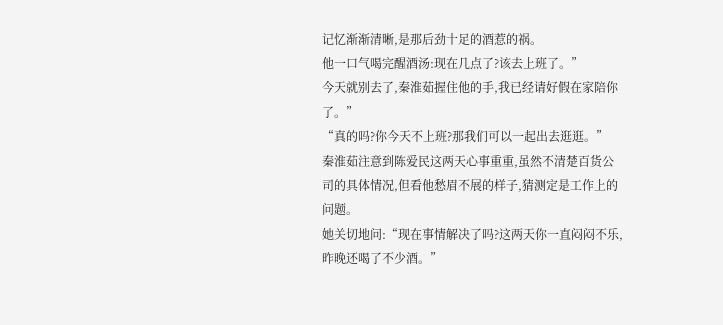记忆渐渐清晰,是那后劲十足的酒惹的祸。
他一口气喝完醒酒汤:现在几点了?该去上班了。”
今天就别去了,秦淮茹握住他的手,我已经请好假在家陪你了。”
“真的吗?你今天不上班?那我们可以一起出去逛逛。”
秦淮茹注意到陈爱民这两天心事重重,虽然不清楚百货公司的具体情况,但看他愁眉不展的样子,猜测定是工作上的问题。
她关切地问:“现在事情解决了吗?这两天你一直闷闷不乐,昨晚还喝了不少酒。”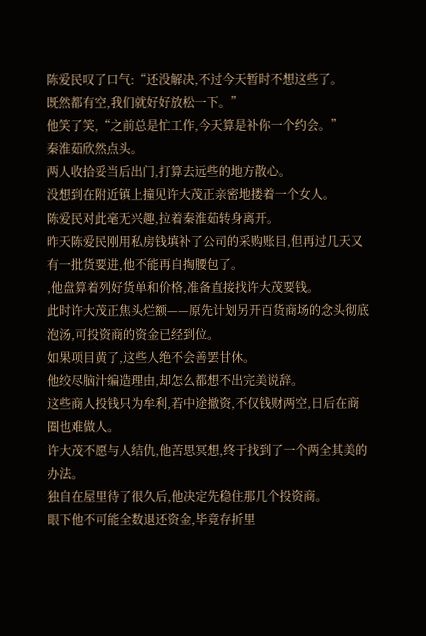陈爱民叹了口气:“还没解决,不过今天暂时不想这些了。
既然都有空,我们就好好放松一下。”
他笑了笑,“之前总是忙工作,今天算是补你一个约会。”
秦淮茹欣然点头。
两人收拾妥当后出门,打算去远些的地方散心。
没想到在附近镇上撞见许大茂正亲密地搂着一个女人。
陈爱民对此毫无兴趣,拉着秦淮茹转身离开。
昨天陈爱民刚用私房钱填补了公司的采购账目,但再过几天又有一批货要进,他不能再自掏腰包了。
,他盘算着列好货单和价格,准备直接找许大茂要钱。
此时许大茂正焦头烂额——原先计划另开百货商场的念头彻底泡汤,可投资商的资金已经到位。
如果项目黄了,这些人绝不会善罢甘休。
他绞尽脑汁编造理由,却怎么都想不出完美说辞。
这些商人投钱只为牟利,若中途撤资,不仅钱财两空,日后在商圈也难做人。
许大茂不愿与人结仇,他苦思冥想,终于找到了一个两全其美的办法。
独自在屋里待了很久后,他决定先稳住那几个投资商。
眼下他不可能全数退还资金,毕竟存折里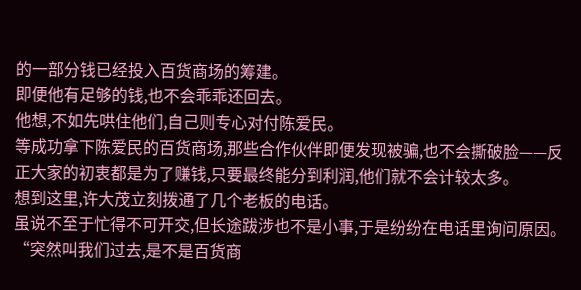的一部分钱已经投入百货商场的筹建。
即便他有足够的钱,也不会乖乖还回去。
他想,不如先哄住他们,自己则专心对付陈爱民。
等成功拿下陈爱民的百货商场,那些合作伙伴即便发现被骗,也不会撕破脸——反正大家的初衷都是为了赚钱,只要最终能分到利润,他们就不会计较太多。
想到这里,许大茂立刻拨通了几个老板的电话。
虽说不至于忙得不可开交,但长途跋涉也不是小事,于是纷纷在电话里询问原因。
“突然叫我们过去,是不是百货商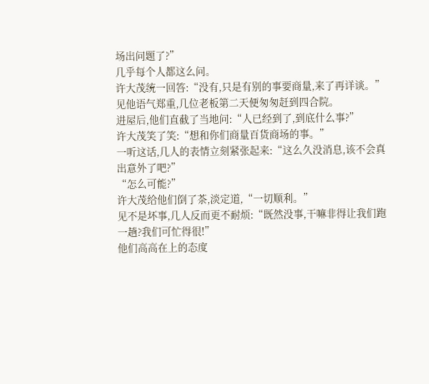场出问题了?”
几乎每个人都这么问。
许大茂统一回答:“没有,只是有别的事要商量,来了再详谈。”
见他语气郑重,几位老板第二天便匆匆赶到四合院。
进屋后,他们直截了当地问:“人已经到了,到底什么事?”
许大茂笑了笑:“想和你们商量百货商场的事。”
一听这话,几人的表情立刻紧张起来:“这么久没消息,该不会真出意外了吧?”
“怎么可能?”
许大茂给他们倒了茶,淡定道,“一切顺利。”
见不是坏事,几人反而更不耐烦:“既然没事,干嘛非得让我们跑一趟?我们可忙得很!”
他们高高在上的态度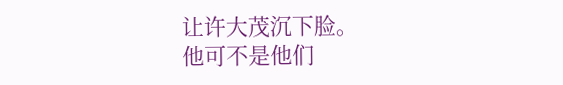让许大茂沉下脸。
他可不是他们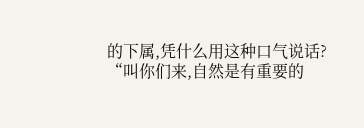的下属,凭什么用这种口气说话?
“叫你们来,自然是有重要的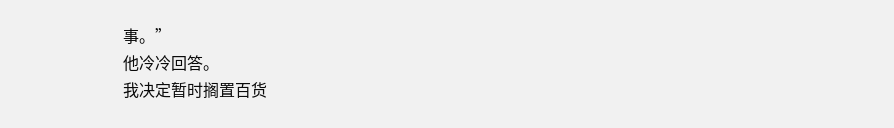事。”
他冷冷回答。
我决定暂时搁置百货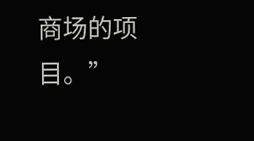商场的项目。”